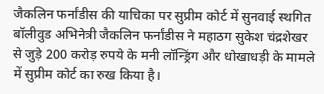जैकलिन फर्नांडीस की याचिका पर सुप्रीम कोर्ट में सुनवाई स्थगित
बॉलीवुड अभिनेत्री जैकलिन फर्नांडीस ने महाठग सुकेश चंद्रशेखर से जुड़े 200 करोड़ रुपये के मनी लॉन्ड्रिंग और धोखाधड़ी के मामले में सुप्रीम कोर्ट का रुख किया है।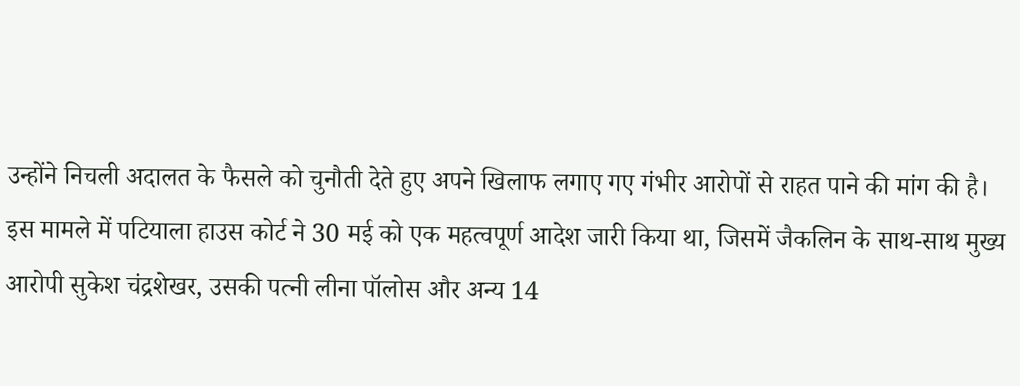उन्होंने निचली अदालत के फैसले को चुनौती देते हुए अपने खिलाफ लगाए गए गंभीर आरोपों से राहत पाने की मांग की है।
इस मामले में पटियाला हाउस कोर्ट ने 30 मई को एक महत्वपूर्ण आदेश जारी किया था, जिसमें जैकलिन के साथ-साथ मुख्य आरोपी सुकेश चंद्रशेखर, उसकी पत्नी लीना पॉलोस और अन्य 14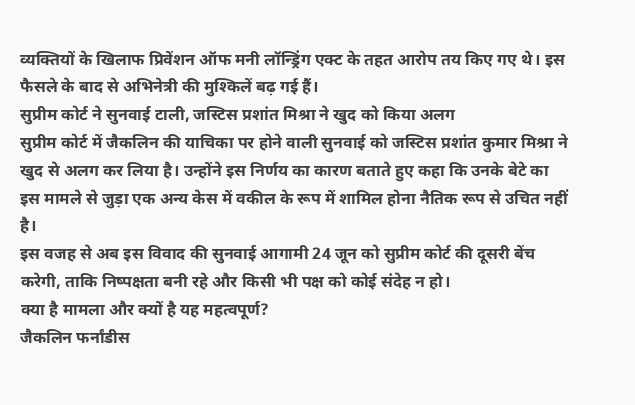व्यक्तियों के खिलाफ प्रिवेंशन ऑफ मनी लॉन्ड्रिंग एक्ट के तहत आरोप तय किए गए थे। इस फैसले के बाद से अभिनेत्री की मुश्किलें बढ़ गई हैं।
सुप्रीम कोर्ट ने सुनवाई टाली, जस्टिस प्रशांत मिश्रा ने खुद को किया अलग
सुप्रीम कोर्ट में जैकलिन की याचिका पर होने वाली सुनवाई को जस्टिस प्रशांत कुमार मिश्रा ने खुद से अलग कर लिया है। उन्होंने इस निर्णय का कारण बताते हुए कहा कि उनके बेटे का इस मामले से जुड़ा एक अन्य केस में वकील के रूप में शामिल होना नैतिक रूप से उचित नहीं है।
इस वजह से अब इस विवाद की सुनवाई आगामी 24 जून को सुप्रीम कोर्ट की दूसरी बेंच करेगी, ताकि निष्पक्षता बनी रहे और किसी भी पक्ष को कोई संदेह न हो।
क्या है मामला और क्यों है यह महत्वपूर्ण?
जैकलिन फर्नांडीस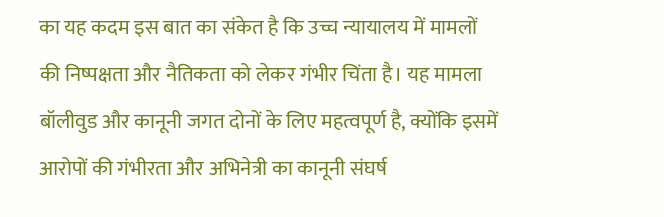का यह कदम इस बात का संकेत है कि उच्च न्यायालय में मामलों की निष्पक्षता और नैतिकता को लेकर गंभीर चिंता है। यह मामला बॉलीवुड और कानूनी जगत दोनों के लिए महत्वपूर्ण है, क्योंकि इसमें आरोपों की गंभीरता और अभिनेत्री का कानूनी संघर्ष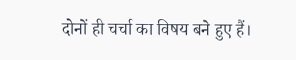दोनों ही चर्चा का विषय बने हुए हैं।